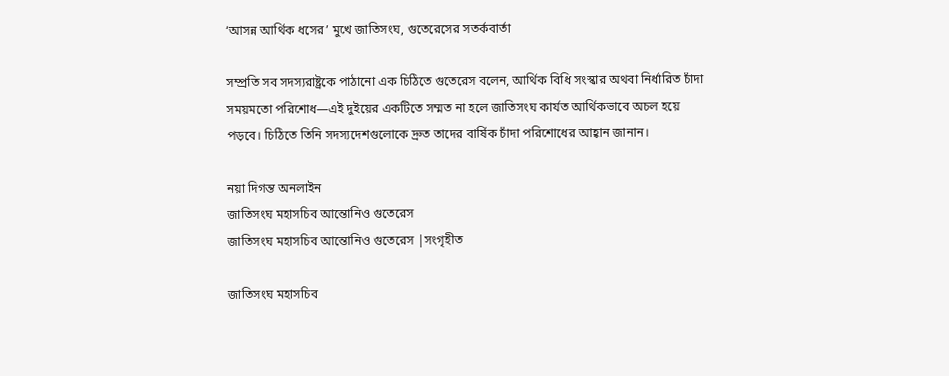‘আসন্ন আর্থিক ধসের’ মুখে জাতিসংঘ, গুতেরেসের সতর্কবার্তা

সম্প্রতি সব সদস্যরাষ্ট্রকে পাঠানো এক চিঠিতে গুতেরেস বলেন, আর্থিক বিধি সংস্কার অথবা নির্ধারিত চাঁদা সময়মতো পরিশোধ—এই দুইয়ের একটিতে সম্মত না হলে জাতিসংঘ কার্যত আর্থিকভাবে অচল হয়ে পড়বে। চিঠিতে তিনি সদস্যদেশগুলোকে দ্রুত তাদের বার্ষিক চাঁদা পরিশোধের আহ্বান জানান।

নয়া দিগন্ত অনলাইন
জাতিসংঘ মহাসচিব আন্তোনিও গুতেরেস
জাতিসংঘ মহাসচিব আন্তোনিও গুতেরেস |সংগৃহীত

জাতিসংঘ মহাসচিব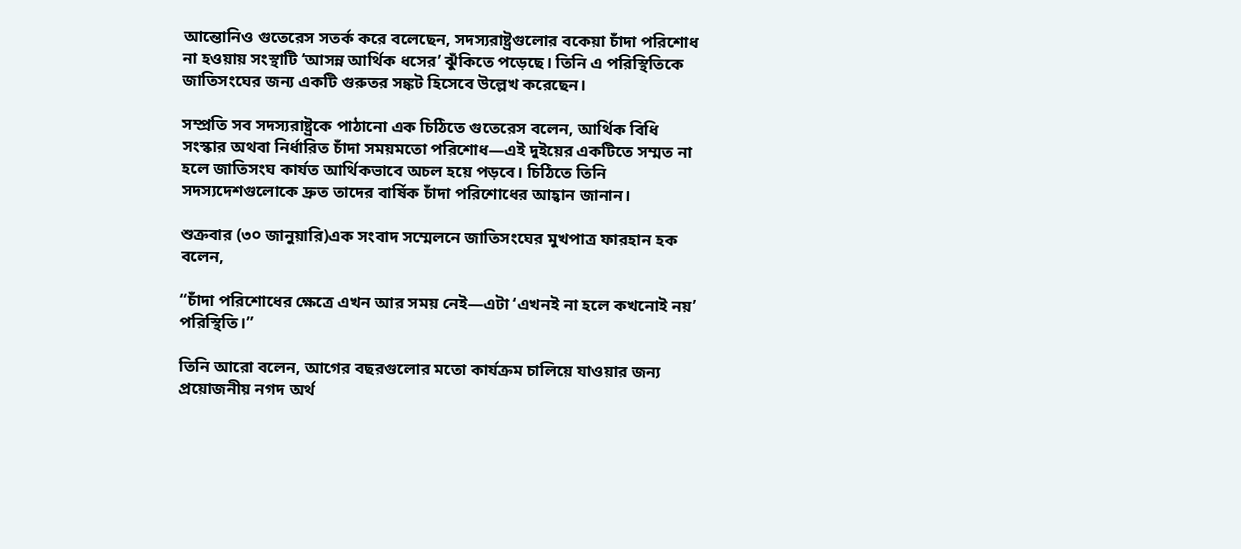আন্তোনিও গুতেরেস সতর্ক করে বলেছেন, সদস্যরাষ্ট্রগুলোর বকেয়া চাঁদা পরিশোধ না হওয়ায় সংস্থাটি ‘আসন্ন আর্থিক ধসের’ ঝুঁকিতে পড়েছে। তিনি এ পরিস্থিতিকে জাতিসংঘের জন্য একটি গুরুতর সঙ্কট হিসেবে উল্লেখ করেছেন।

সম্প্রতি সব সদস্যরাষ্ট্রকে পাঠানো এক চিঠিতে গুতেরেস বলেন, আর্থিক বিধি সংস্কার অথবা নির্ধারিত চাঁদা সময়মতো পরিশোধ—এই দুইয়ের একটিতে সম্মত না হলে জাতিসংঘ কার্যত আর্থিকভাবে অচল হয়ে পড়বে। চিঠিতে তিনি সদস্যদেশগুলোকে দ্রুত তাদের বার্ষিক চাঁদা পরিশোধের আহ্বান জানান।

শুক্রবার (৩০ জানুয়ারি)এক সংবাদ সম্মেলনে জাতিসংঘের মুখপাত্র ফারহান হক বলেন,

“চাঁদা পরিশোধের ক্ষেত্রে এখন আর সময় নেই—এটা ‘এখনই না হলে কখনোই নয়’ পরিস্থিতি।”

তিনি আরো বলেন, আগের বছরগুলোর মতো কার্যক্রম চালিয়ে যাওয়ার জন্য প্রয়োজনীয় নগদ অর্থ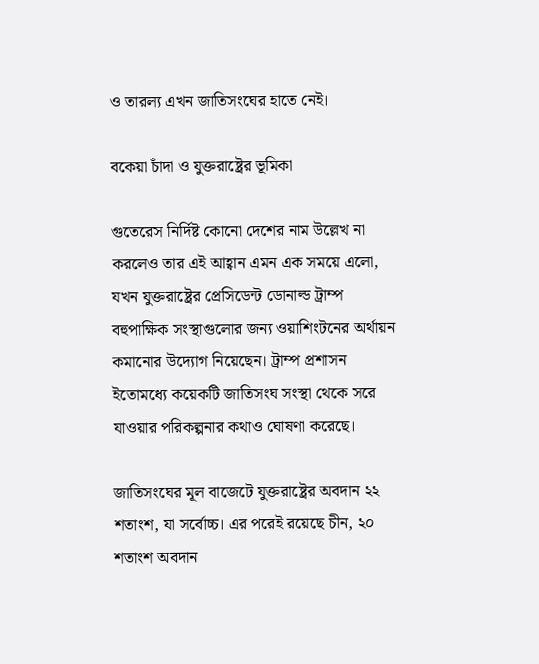ও তারল্য এখন জাতিসংঘের হাতে নেই।

বকেয়া চাঁদা ও যুক্তরাষ্ট্রের ভূমিকা

গুতেরেস নির্দিষ্ট কোনো দেশের নাম উল্লেখ না করলেও তার এই আহ্বান এমন এক সময়ে এলো, যখন যুক্তরাষ্ট্রের প্রেসিডেন্ট ডোনাল্ড ট্রাম্প বহুপাক্ষিক সংস্থাগুলোর জন্য ওয়াশিংটনের অর্থায়ন কমানোর উদ্যোগ নিয়েছেন। ট্রাম্প প্রশাসন ইতোমধ্যে কয়েকটি জাতিসংঘ সংস্থা থেকে সরে যাওয়ার পরিকল্পনার কথাও ঘোষণা করেছে।

জাতিসংঘের মূল বাজেটে যুক্তরাষ্ট্রের অবদান ২২ শতাংশ, যা সর্বোচ্চ। এর পরেই রয়েছে চীন, ২০ শতাংশ অবদান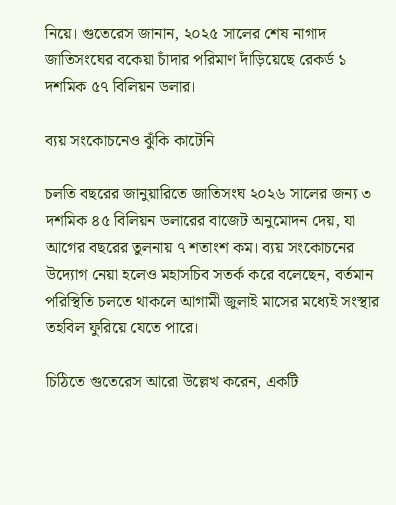নিয়ে। গুতেরেস জানান, ২০২৫ সালের শেষ নাগাদ জাতিসংঘের বকেয়া চাঁদার পরিমাণ দাঁড়িয়েছে রেকর্ড ১ দশমিক ৫৭ বিলিয়ন ডলার।

ব্যয় সংকোচনেও ঝুঁকি কাটেনি

চলতি বছরের জানুয়ারিতে জাতিসংঘ ২০২৬ সালের জন্য ৩ দশমিক ৪৫ বিলিয়ন ডলারের বাজেট অনুমোদন দেয়, যা আগের বছরের তুলনায় ৭ শতাংশ কম। ব্যয় সংকোচনের উদ্যোগ নেয়া হলেও মহাসচিব সতর্ক করে বলেছেন, বর্তমান পরিস্থিতি চলতে থাকলে আগামী জুলাই মাসের মধ্যেই সংস্থার তহবিল ফুরিয়ে যেতে পারে।

চিঠিতে গুতেরেস আরো উল্লেখ করেন, একটি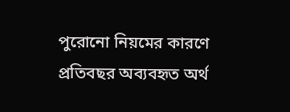পুরোনো নিয়মের কারণে প্রতিবছর অব্যবহৃত অর্থ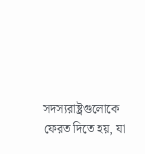সদস্যরাষ্ট্রগুলোকে ফেরত দিতে হয়, যা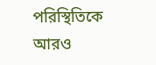পরিস্থিতিকে আরও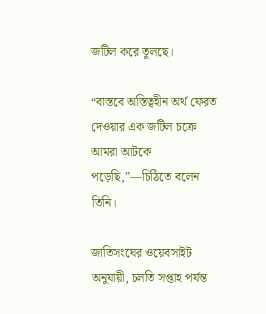জটিল করে তুলছে।

“বাস্তবে অস্তিত্বহীন অর্থ ফেরত দেওয়ার এক জটিল চক্রে আমরা আটকে পড়েছি,”—চিঠিতে বলেন তিনি।

জাতিসংঘের ওয়েবসাইট অনুযায়ী, চলতি সপ্তাহ পর্যন্ত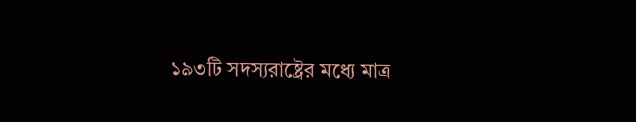১৯৩টি সদস্যরাষ্ট্রের মধ্যে মাত্র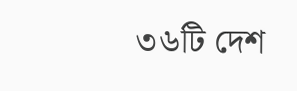৩৬টি দেশ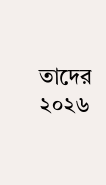তাদের ২০২৬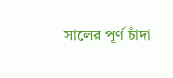সালের পূর্ণ চাঁদা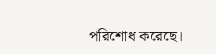পরিশোধ করেছে।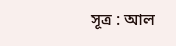সূত্র : আল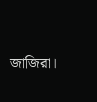জাজিরা।